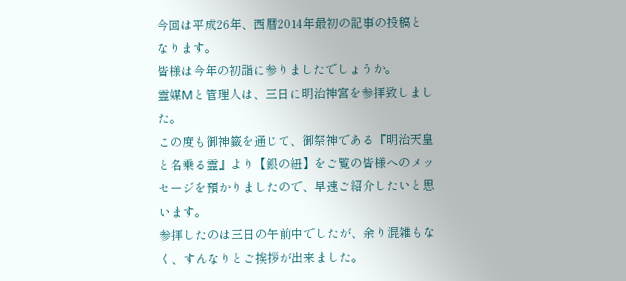今回は平成26年、西暦2014年最初の記事の投稿となります。
皆様は今年の初詣に参りましたでしょうか。
霊媒Mと管理人は、三日に明治神宮を参拝致しました。
この度も御神籤を通じて、御祭神である『明治天皇と名乗る霊』より【銀の紐】をご覧の皆様へのメッセージを預かりましたので、早速ご紹介したいと思います。
参拝したのは三日の午前中でしたが、余り混雑もなく、すんなりとご挨拶が出来ました。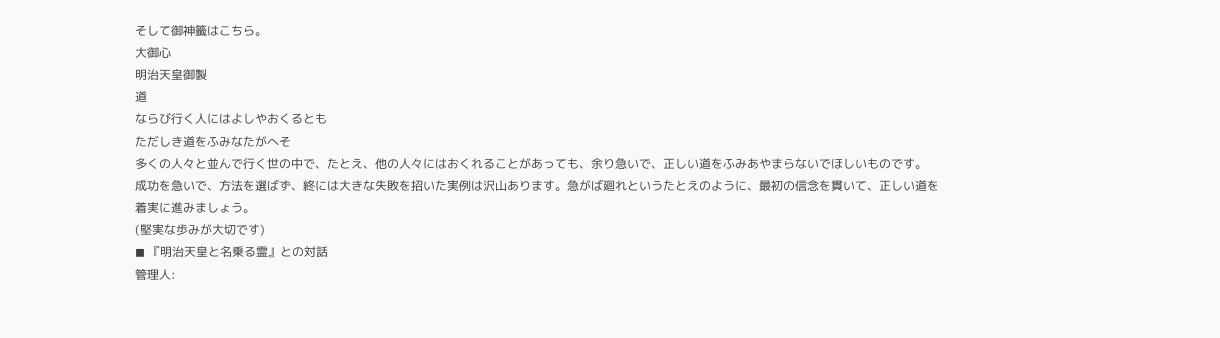そして御神籤はこちら。
大御心
明治天皇御製
道
ならび行く人にはよしやおくるとも
ただしき道をふみなたがへそ
多くの人々と並んで行く世の中で、たとえ、他の人々にはおくれることがあっても、余り急いで、正しい道をふみあやまらないでほしいものです。
成功を急いで、方法を選ばず、終には大きな失敗を招いた実例は沢山あります。急がば廻れというたとえのように、最初の信念を貫いて、正しい道を着実に進みましょう。
(堅実な歩みが大切です)
◼ 『明治天皇と名乗る霊』との対話
管理人: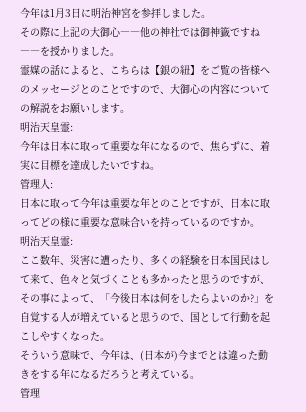今年は1月3日に明治神宮を参拝しました。
その際に上記の大御心――他の神社では御神籤ですね――を授かりました。
霊媒の話によると、こちらは【銀の紐】をご覧の皆様へのメッセージとのことですので、大御心の内容についての解説をお願いします。
明治天皇霊:
今年は日本に取って重要な年になるので、焦らずに、着実に目標を達成したいですね。
管理人:
日本に取って今年は重要な年とのことですが、日本に取ってどの様に重要な意味合いを持っているのですか。
明治天皇霊:
ここ数年、災害に遭ったり、多くの経験を日本国民はして来て、色々と気づくことも多かったと思うのですが、その事によって、「今後日本は何をしたらよいのか?」を自覚する人が増えていると思うので、国として行動を起こしやすくなった。
そういう意味で、今年は、(日本が)今までとは違った動きをする年になるだろうと考えている。
管理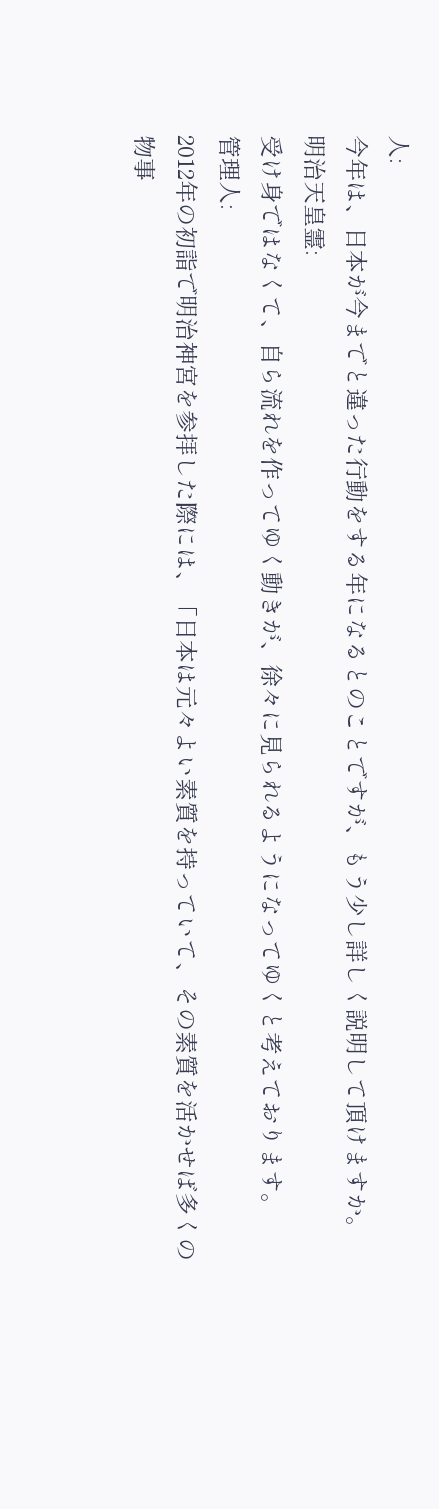人:
今年は、日本が今までと違った行動をする年になるとのことですが、もう少し詳しく説明して頂けますか。
明治天皇霊:
受け身ではなくて、自ら流れを作ってゆく動きが、徐々に見られるようになってゆくと考えております。
管理人:
2012年の初詣で明治神宮を参拝した際には、「日本は元々よい素質を持っていて、その素質を活かせば多くの物事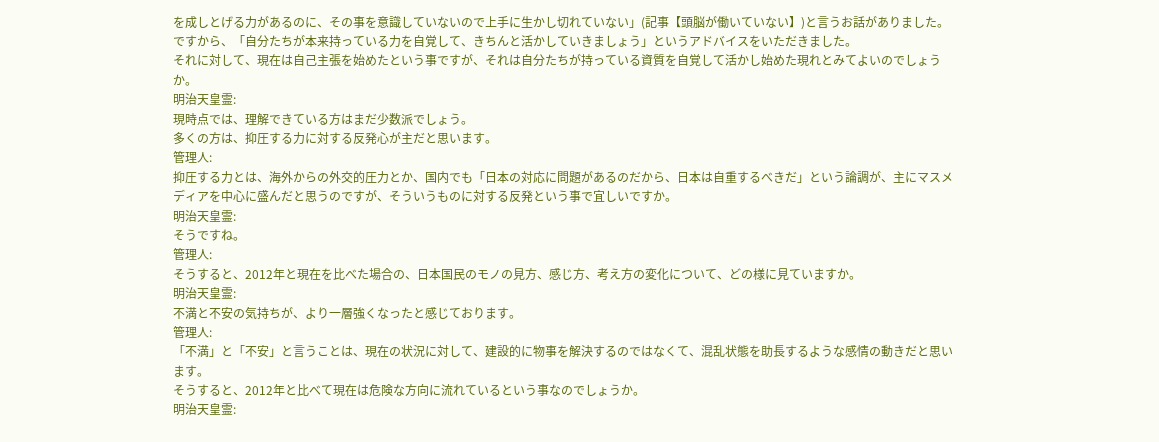を成しとげる力があるのに、その事を意識していないので上手に生かし切れていない」(記事【頭脳が働いていない】)と言うお話がありました。
ですから、「自分たちが本来持っている力を自覚して、きちんと活かしていきましょう」というアドバイスをいただきました。
それに対して、現在は自己主張を始めたという事ですが、それは自分たちが持っている資質を自覚して活かし始めた現れとみてよいのでしょうか。
明治天皇霊:
現時点では、理解できている方はまだ少数派でしょう。
多くの方は、抑圧する力に対する反発心が主だと思います。
管理人:
抑圧する力とは、海外からの外交的圧力とか、国内でも「日本の対応に問題があるのだから、日本は自重するべきだ」という論調が、主にマスメディアを中心に盛んだと思うのですが、そういうものに対する反発という事で宜しいですか。
明治天皇霊:
そうですね。
管理人:
そうすると、2012年と現在を比べた場合の、日本国民のモノの見方、感じ方、考え方の変化について、どの様に見ていますか。
明治天皇霊:
不満と不安の気持ちが、より一層強くなったと感じております。
管理人:
「不満」と「不安」と言うことは、現在の状況に対して、建設的に物事を解決するのではなくて、混乱状態を助長するような感情の動きだと思います。
そうすると、2012年と比べて現在は危険な方向に流れているという事なのでしょうか。
明治天皇霊: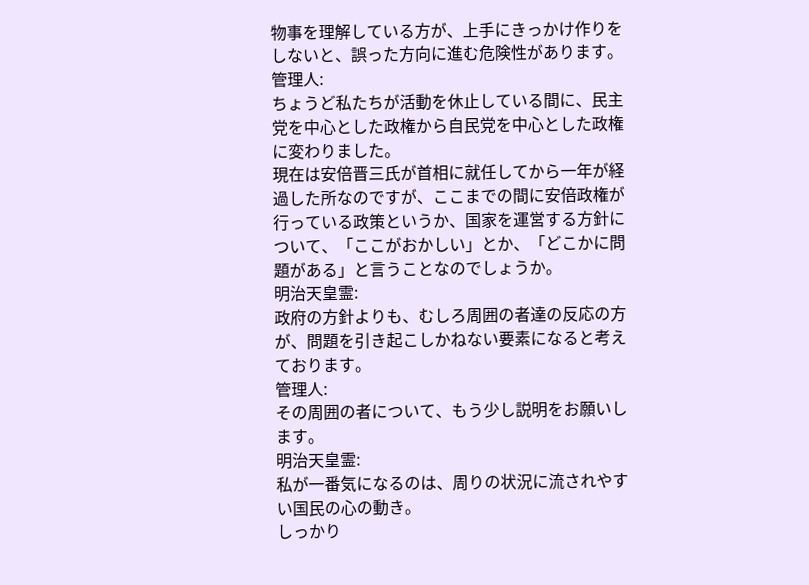物事を理解している方が、上手にきっかけ作りをしないと、誤った方向に進む危険性があります。
管理人:
ちょうど私たちが活動を休止している間に、民主党を中心とした政権から自民党を中心とした政権に変わりました。
現在は安倍晋三氏が首相に就任してから一年が経過した所なのですが、ここまでの間に安倍政権が行っている政策というか、国家を運営する方針について、「ここがおかしい」とか、「どこかに問題がある」と言うことなのでしょうか。
明治天皇霊:
政府の方針よりも、むしろ周囲の者達の反応の方が、問題を引き起こしかねない要素になると考えております。
管理人:
その周囲の者について、もう少し説明をお願いします。
明治天皇霊:
私が一番気になるのは、周りの状況に流されやすい国民の心の動き。
しっかり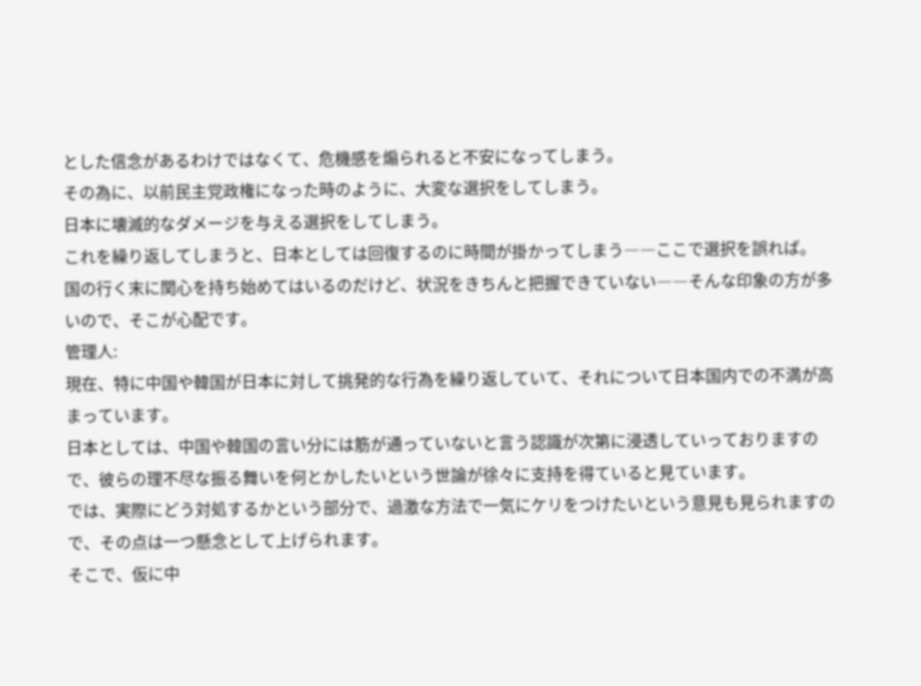とした信念があるわけではなくて、危機感を煽られると不安になってしまう。
その為に、以前民主党政権になった時のように、大変な選択をしてしまう。
日本に壊滅的なダメージを与える選択をしてしまう。
これを繰り返してしまうと、日本としては回復するのに時間が掛かってしまう――ここで選択を誤れば。
国の行く末に関心を持ち始めてはいるのだけど、状況をきちんと把握できていない――そんな印象の方が多いので、そこが心配です。
管理人:
現在、特に中国や韓国が日本に対して挑発的な行為を繰り返していて、それについて日本国内での不満が高まっています。
日本としては、中国や韓国の言い分には筋が通っていないと言う認識が次第に浸透していっておりますので、彼らの理不尽な振る舞いを何とかしたいという世論が徐々に支持を得ていると見ています。
では、実際にどう対処するかという部分で、過激な方法で一気にケリをつけたいという意見も見られますので、その点は一つ懸念として上げられます。
そこで、仮に中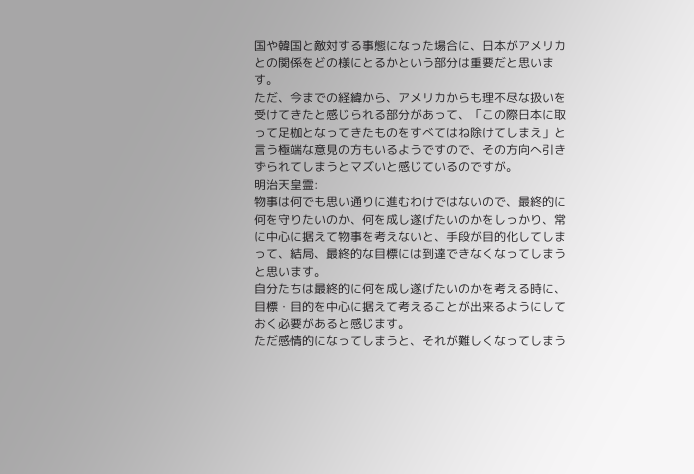国や韓国と敵対する事態になった場合に、日本がアメリカとの関係をどの様にとるかという部分は重要だと思います。
ただ、今までの経緯から、アメリカからも理不尽な扱いを受けてきたと感じられる部分があって、「この際日本に取って足枷となってきたものをすべてはね除けてしまえ」と言う極端な意見の方もいるようですので、その方向へ引きずられてしまうとマズいと感じているのですが。
明治天皇霊:
物事は何でも思い通りに進むわけではないので、最終的に何を守りたいのか、何を成し遂げたいのかをしっかり、常に中心に据えて物事を考えないと、手段が目的化してしまって、結局、最終的な目標には到達できなくなってしまうと思います。
自分たちは最終的に何を成し遂げたいのかを考える時に、目標・目的を中心に据えて考えることが出来るようにしておく必要があると感じます。
ただ感情的になってしまうと、それが難しくなってしまう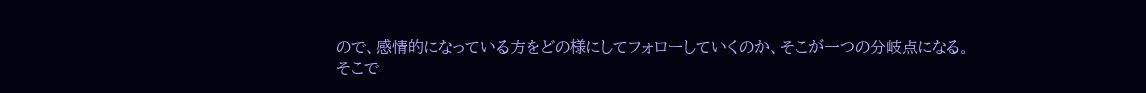ので、感情的になっている方をどの様にしてフォローしていくのか、そこが一つの分岐点になる。
そこで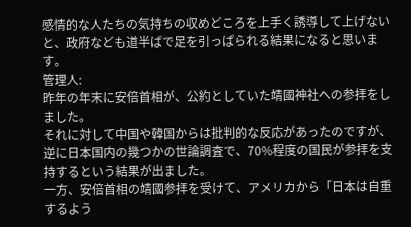感情的な人たちの気持ちの収めどころを上手く誘導して上げないと、政府なども道半ばで足を引っぱられる結果になると思います。
管理人:
昨年の年末に安倍首相が、公約としていた靖國神社への参拝をしました。
それに対して中国や韓国からは批判的な反応があったのですが、逆に日本国内の幾つかの世論調査で、70%程度の国民が参拝を支持するという結果が出ました。
一方、安倍首相の靖國参拝を受けて、アメリカから「日本は自重するよう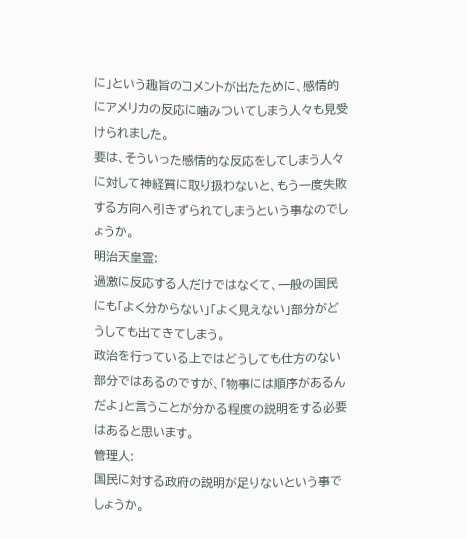に」という趣旨のコメントが出たために、感情的にアメリカの反応に噛みついてしまう人々も見受けられました。
要は、そういった感情的な反応をしてしまう人々に対して神経質に取り扱わないと、もう一度失敗する方向へ引きずられてしまうという事なのでしょうか。
明治天皇霊:
過激に反応する人だけではなくて、一般の国民にも「よく分からない」「よく見えない」部分がどうしても出てきてしまう。
政治を行っている上ではどうしても仕方のない部分ではあるのですが、「物事には順序があるんだよ」と言うことが分かる程度の説明をする必要はあると思います。
管理人:
国民に対する政府の説明が足りないという事でしょうか。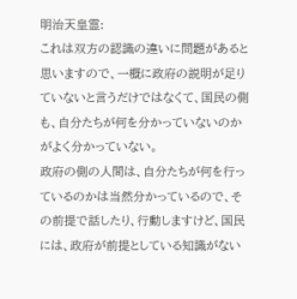明治天皇霊:
これは双方の認識の違いに問題があると思いますので、一概に政府の説明が足りていないと言うだけではなくて、国民の側も、自分たちが何を分かっていないのかがよく分かっていない。
政府の側の人間は、自分たちが何を行っているのかは当然分かっているので、その前提で話したり、行動しますけど、国民には、政府が前提としている知識がない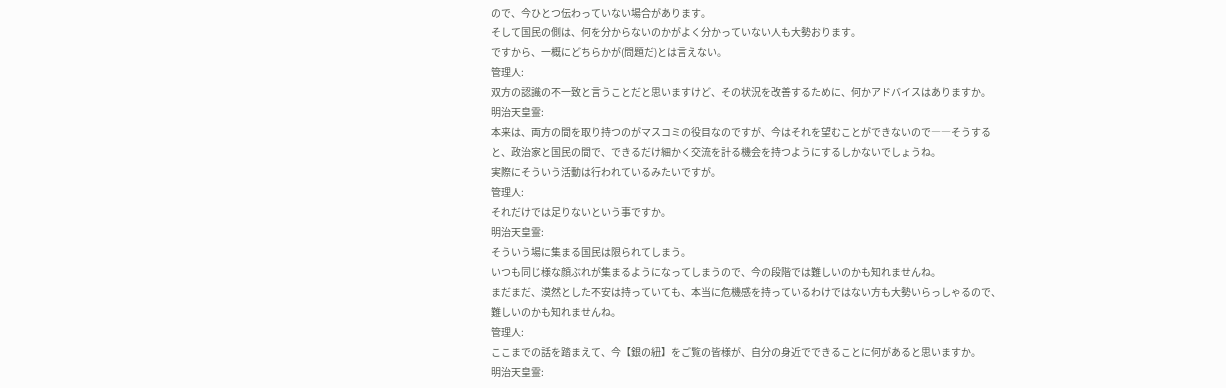ので、今ひとつ伝わっていない場合があります。
そして国民の側は、何を分からないのかがよく分かっていない人も大勢おります。
ですから、一概にどちらかが(問題だ)とは言えない。
管理人:
双方の認識の不一致と言うことだと思いますけど、その状況を改善するために、何かアドバイスはありますか。
明治天皇霊:
本来は、両方の間を取り持つのがマスコミの役目なのですが、今はそれを望むことができないので――そうすると、政治家と国民の間で、できるだけ細かく交流を計る機会を持つようにするしかないでしょうね。
実際にそういう活動は行われているみたいですが。
管理人:
それだけでは足りないという事ですか。
明治天皇霊:
そういう場に集まる国民は限られてしまう。
いつも同じ様な顔ぶれが集まるようになってしまうので、今の段階では難しいのかも知れませんね。
まだまだ、漠然とした不安は持っていても、本当に危機感を持っているわけではない方も大勢いらっしゃるので、難しいのかも知れませんね。
管理人:
ここまでの話を踏まえて、今【銀の紐】をご覧の皆様が、自分の身近でできることに何があると思いますか。
明治天皇霊: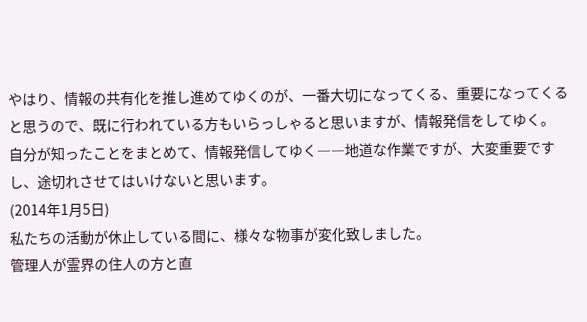やはり、情報の共有化を推し進めてゆくのが、一番大切になってくる、重要になってくると思うので、既に行われている方もいらっしゃると思いますが、情報発信をしてゆく。
自分が知ったことをまとめて、情報発信してゆく――地道な作業ですが、大変重要ですし、途切れさせてはいけないと思います。
(2014年1月5日)
私たちの活動が休止している間に、様々な物事が変化致しました。
管理人が霊界の住人の方と直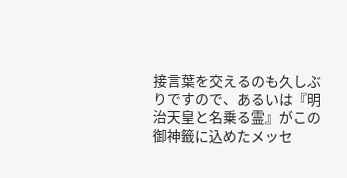接言葉を交えるのも久しぶりですので、あるいは『明治天皇と名乗る霊』がこの御神籤に込めたメッセ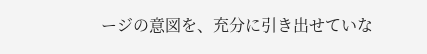ージの意図を、充分に引き出せていな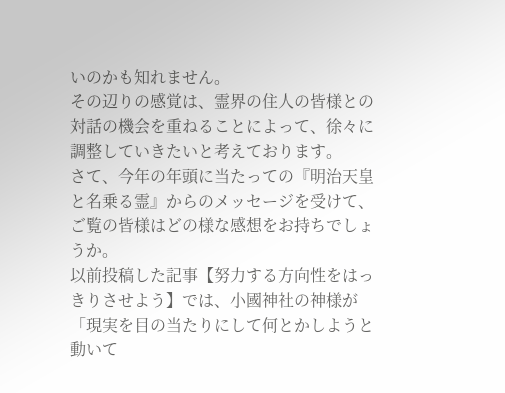いのかも知れません。
その辺りの感覚は、霊界の住人の皆様との対話の機会を重ねることによって、徐々に調整していきたいと考えております。
さて、今年の年頭に当たっての『明治天皇と名乗る霊』からのメッセージを受けて、ご覧の皆様はどの様な感想をお持ちでしょうか。
以前投稿した記事【努力する方向性をはっきりさせよう】では、小國神社の神様が「現実を目の当たりにして何とかしようと動いて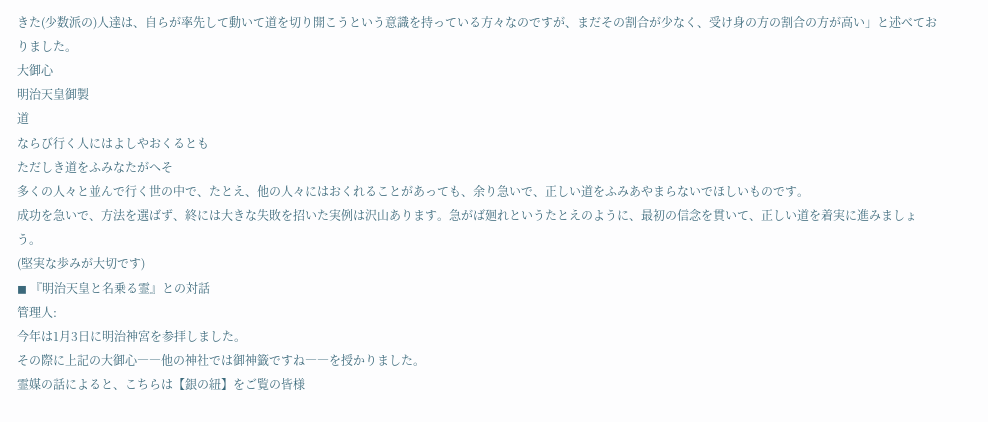きた(少数派の)人達は、自らが率先して動いて道を切り開こうという意識を持っている方々なのですが、まだその割合が少なく、受け身の方の割合の方が高い」と述べておりました。
大御心
明治天皇御製
道
ならび行く人にはよしやおくるとも
ただしき道をふみなたがへそ
多くの人々と並んで行く世の中で、たとえ、他の人々にはおくれることがあっても、余り急いで、正しい道をふみあやまらないでほしいものです。
成功を急いで、方法を選ばず、終には大きな失敗を招いた実例は沢山あります。急がば廻れというたとえのように、最初の信念を貫いて、正しい道を着実に進みましょう。
(堅実な歩みが大切です)
◼ 『明治天皇と名乗る霊』との対話
管理人:
今年は1月3日に明治神宮を参拝しました。
その際に上記の大御心――他の神社では御神籤ですね――を授かりました。
霊媒の話によると、こちらは【銀の紐】をご覧の皆様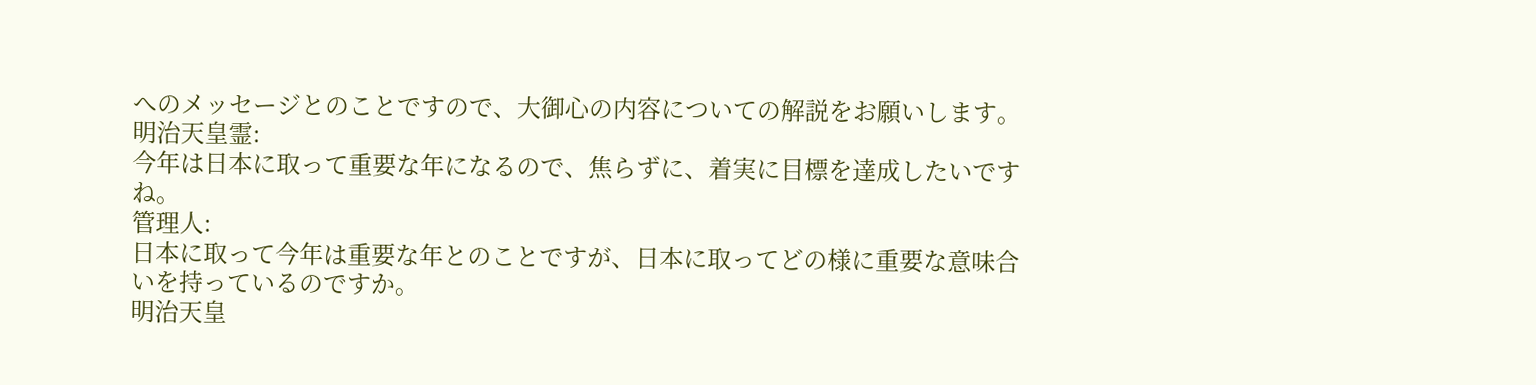へのメッセージとのことですので、大御心の内容についての解説をお願いします。
明治天皇霊:
今年は日本に取って重要な年になるので、焦らずに、着実に目標を達成したいですね。
管理人:
日本に取って今年は重要な年とのことですが、日本に取ってどの様に重要な意味合いを持っているのですか。
明治天皇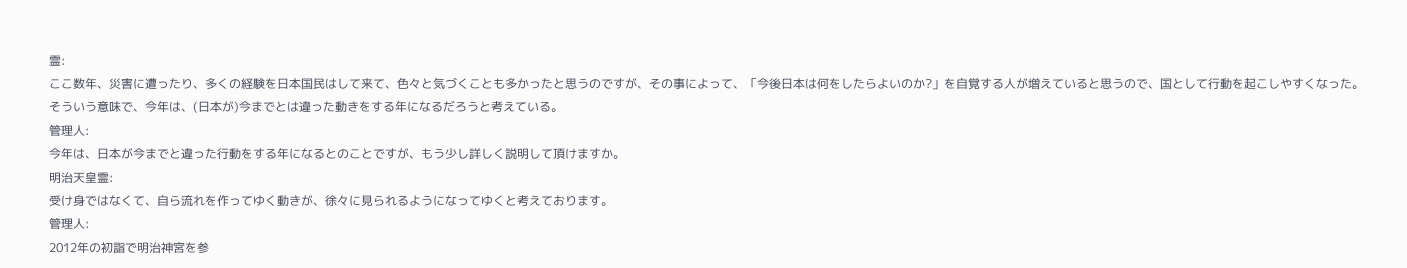霊:
ここ数年、災害に遭ったり、多くの経験を日本国民はして来て、色々と気づくことも多かったと思うのですが、その事によって、「今後日本は何をしたらよいのか?」を自覚する人が増えていると思うので、国として行動を起こしやすくなった。
そういう意味で、今年は、(日本が)今までとは違った動きをする年になるだろうと考えている。
管理人:
今年は、日本が今までと違った行動をする年になるとのことですが、もう少し詳しく説明して頂けますか。
明治天皇霊:
受け身ではなくて、自ら流れを作ってゆく動きが、徐々に見られるようになってゆくと考えております。
管理人:
2012年の初詣で明治神宮を参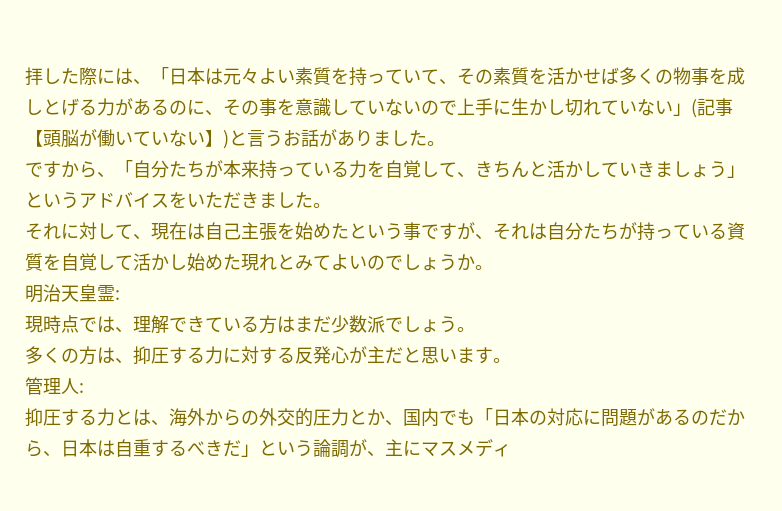拝した際には、「日本は元々よい素質を持っていて、その素質を活かせば多くの物事を成しとげる力があるのに、その事を意識していないので上手に生かし切れていない」(記事【頭脳が働いていない】)と言うお話がありました。
ですから、「自分たちが本来持っている力を自覚して、きちんと活かしていきましょう」というアドバイスをいただきました。
それに対して、現在は自己主張を始めたという事ですが、それは自分たちが持っている資質を自覚して活かし始めた現れとみてよいのでしょうか。
明治天皇霊:
現時点では、理解できている方はまだ少数派でしょう。
多くの方は、抑圧する力に対する反発心が主だと思います。
管理人:
抑圧する力とは、海外からの外交的圧力とか、国内でも「日本の対応に問題があるのだから、日本は自重するべきだ」という論調が、主にマスメディ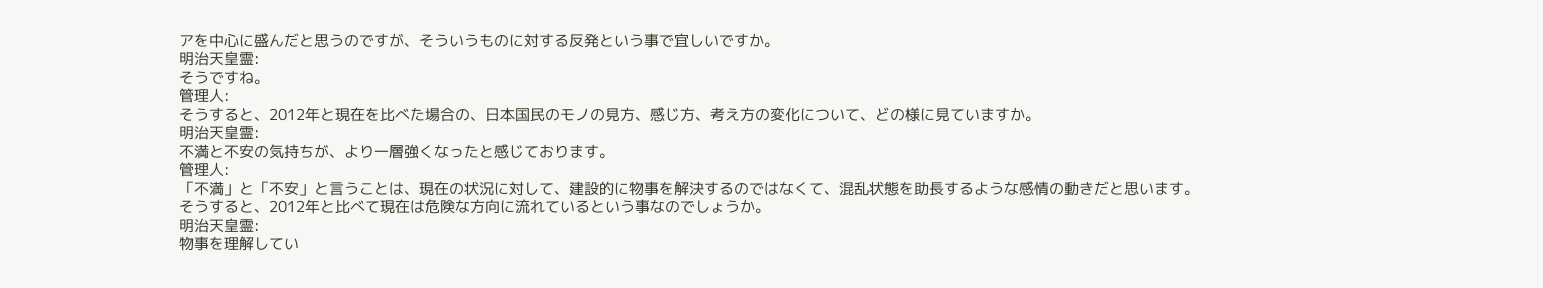アを中心に盛んだと思うのですが、そういうものに対する反発という事で宜しいですか。
明治天皇霊:
そうですね。
管理人:
そうすると、2012年と現在を比べた場合の、日本国民のモノの見方、感じ方、考え方の変化について、どの様に見ていますか。
明治天皇霊:
不満と不安の気持ちが、より一層強くなったと感じております。
管理人:
「不満」と「不安」と言うことは、現在の状況に対して、建設的に物事を解決するのではなくて、混乱状態を助長するような感情の動きだと思います。
そうすると、2012年と比べて現在は危険な方向に流れているという事なのでしょうか。
明治天皇霊:
物事を理解してい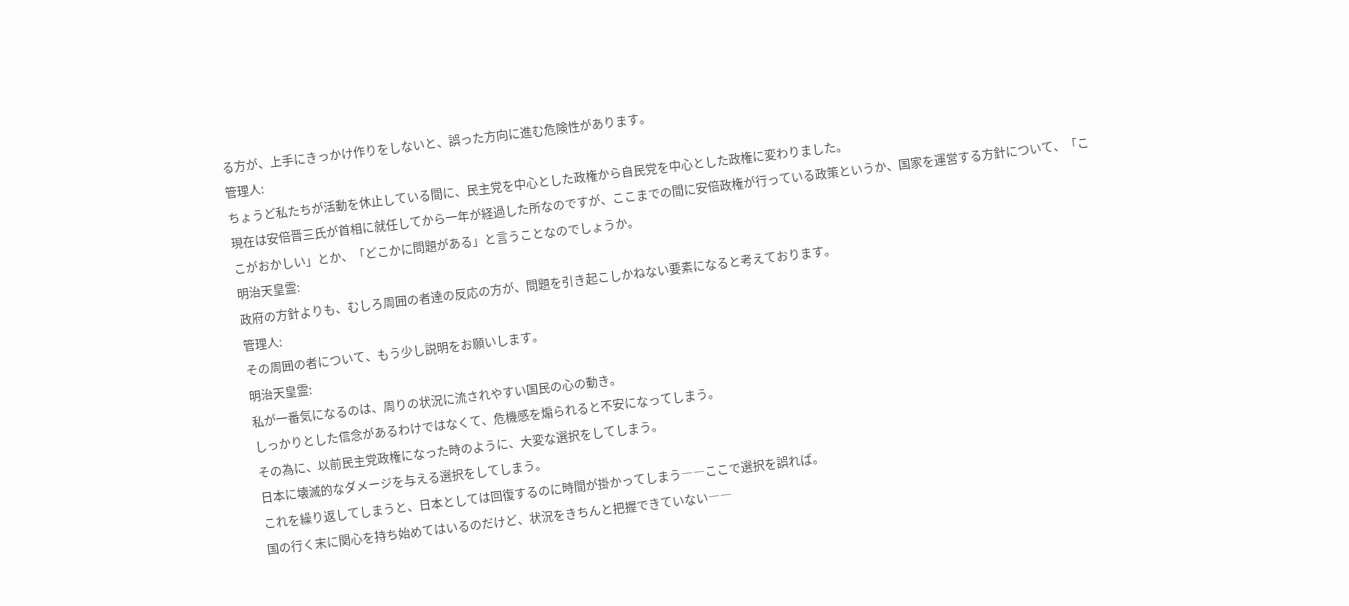る方が、上手にきっかけ作りをしないと、誤った方向に進む危険性があります。
管理人:
ちょうど私たちが活動を休止している間に、民主党を中心とした政権から自民党を中心とした政権に変わりました。
現在は安倍晋三氏が首相に就任してから一年が経過した所なのですが、ここまでの間に安倍政権が行っている政策というか、国家を運営する方針について、「ここがおかしい」とか、「どこかに問題がある」と言うことなのでしょうか。
明治天皇霊:
政府の方針よりも、むしろ周囲の者達の反応の方が、問題を引き起こしかねない要素になると考えております。
管理人:
その周囲の者について、もう少し説明をお願いします。
明治天皇霊:
私が一番気になるのは、周りの状況に流されやすい国民の心の動き。
しっかりとした信念があるわけではなくて、危機感を煽られると不安になってしまう。
その為に、以前民主党政権になった時のように、大変な選択をしてしまう。
日本に壊滅的なダメージを与える選択をしてしまう。
これを繰り返してしまうと、日本としては回復するのに時間が掛かってしまう――ここで選択を誤れば。
国の行く末に関心を持ち始めてはいるのだけど、状況をきちんと把握できていない――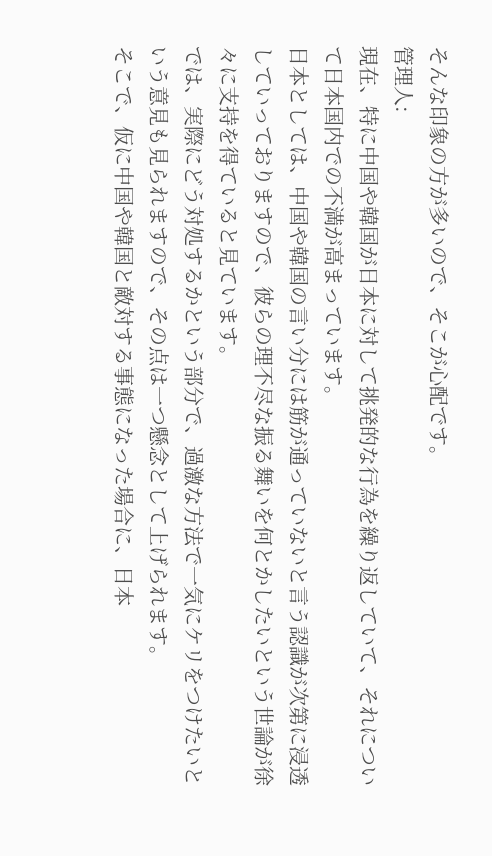そんな印象の方が多いので、そこが心配です。
管理人:
現在、特に中国や韓国が日本に対して挑発的な行為を繰り返していて、それについて日本国内での不満が高まっています。
日本としては、中国や韓国の言い分には筋が通っていないと言う認識が次第に浸透していっておりますので、彼らの理不尽な振る舞いを何とかしたいという世論が徐々に支持を得ていると見ています。
では、実際にどう対処するかという部分で、過激な方法で一気にケリをつけたいという意見も見られますので、その点は一つ懸念として上げられます。
そこで、仮に中国や韓国と敵対する事態になった場合に、日本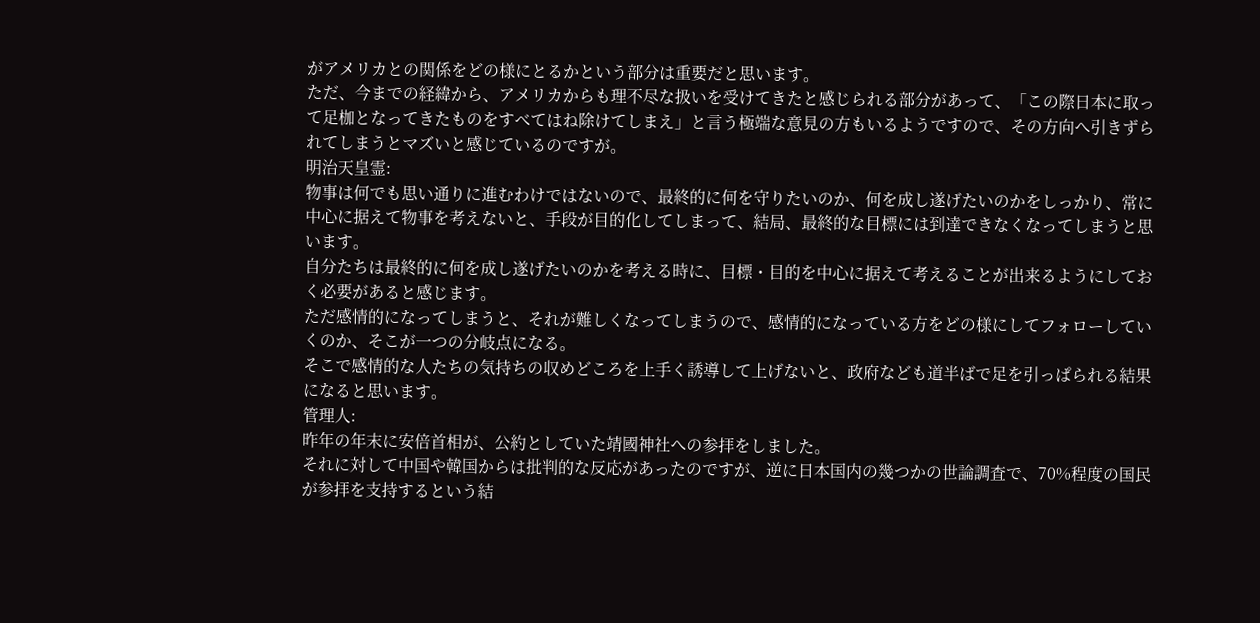がアメリカとの関係をどの様にとるかという部分は重要だと思います。
ただ、今までの経緯から、アメリカからも理不尽な扱いを受けてきたと感じられる部分があって、「この際日本に取って足枷となってきたものをすべてはね除けてしまえ」と言う極端な意見の方もいるようですので、その方向へ引きずられてしまうとマズいと感じているのですが。
明治天皇霊:
物事は何でも思い通りに進むわけではないので、最終的に何を守りたいのか、何を成し遂げたいのかをしっかり、常に中心に据えて物事を考えないと、手段が目的化してしまって、結局、最終的な目標には到達できなくなってしまうと思います。
自分たちは最終的に何を成し遂げたいのかを考える時に、目標・目的を中心に据えて考えることが出来るようにしておく必要があると感じます。
ただ感情的になってしまうと、それが難しくなってしまうので、感情的になっている方をどの様にしてフォローしていくのか、そこが一つの分岐点になる。
そこで感情的な人たちの気持ちの収めどころを上手く誘導して上げないと、政府なども道半ばで足を引っぱられる結果になると思います。
管理人:
昨年の年末に安倍首相が、公約としていた靖國神社への参拝をしました。
それに対して中国や韓国からは批判的な反応があったのですが、逆に日本国内の幾つかの世論調査で、70%程度の国民が参拝を支持するという結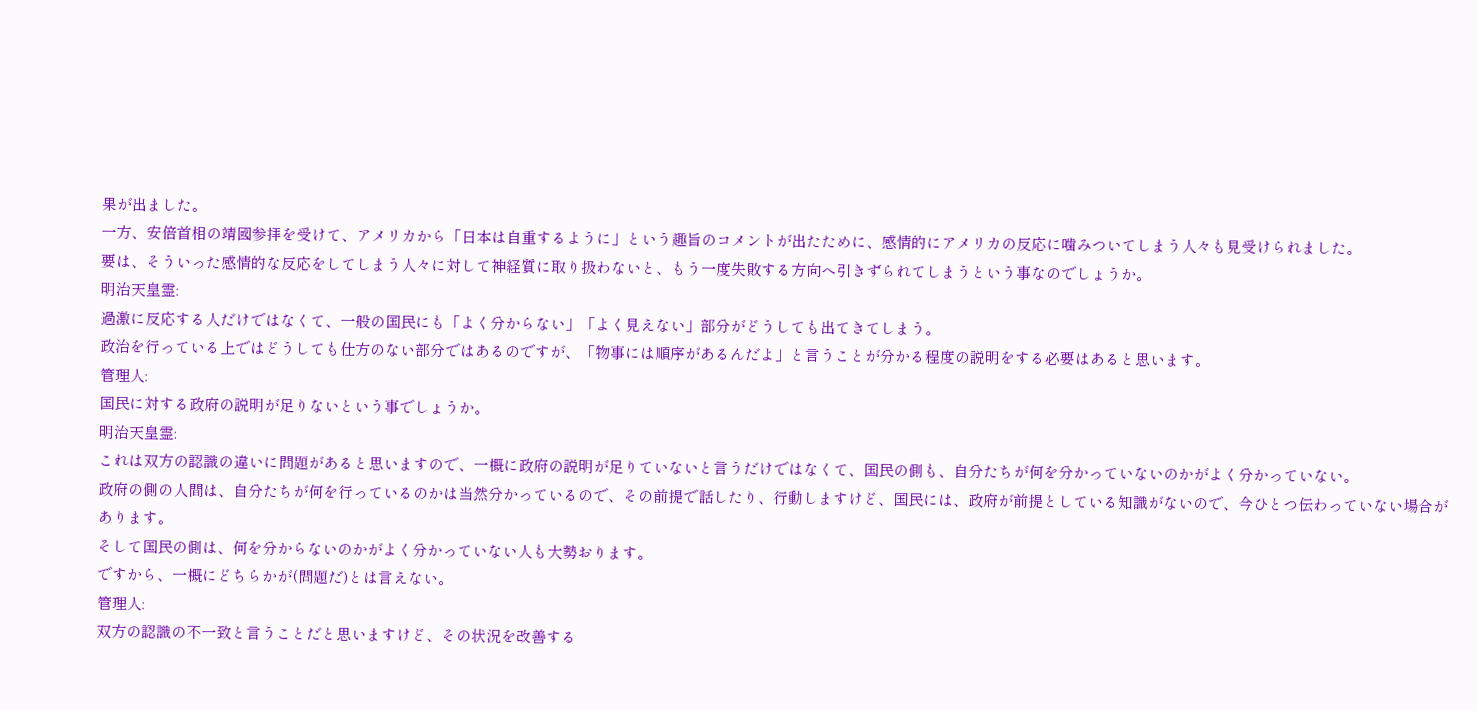果が出ました。
一方、安倍首相の靖國参拝を受けて、アメリカから「日本は自重するように」という趣旨のコメントが出たために、感情的にアメリカの反応に噛みついてしまう人々も見受けられました。
要は、そういった感情的な反応をしてしまう人々に対して神経質に取り扱わないと、もう一度失敗する方向へ引きずられてしまうという事なのでしょうか。
明治天皇霊:
過激に反応する人だけではなくて、一般の国民にも「よく分からない」「よく見えない」部分がどうしても出てきてしまう。
政治を行っている上ではどうしても仕方のない部分ではあるのですが、「物事には順序があるんだよ」と言うことが分かる程度の説明をする必要はあると思います。
管理人:
国民に対する政府の説明が足りないという事でしょうか。
明治天皇霊:
これは双方の認識の違いに問題があると思いますので、一概に政府の説明が足りていないと言うだけではなくて、国民の側も、自分たちが何を分かっていないのかがよく分かっていない。
政府の側の人間は、自分たちが何を行っているのかは当然分かっているので、その前提で話したり、行動しますけど、国民には、政府が前提としている知識がないので、今ひとつ伝わっていない場合があります。
そして国民の側は、何を分からないのかがよく分かっていない人も大勢おります。
ですから、一概にどちらかが(問題だ)とは言えない。
管理人:
双方の認識の不一致と言うことだと思いますけど、その状況を改善する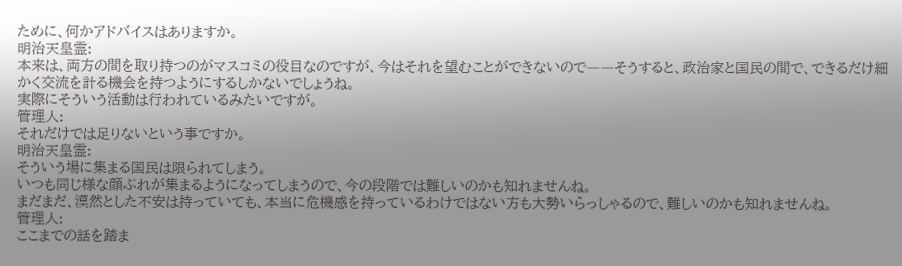ために、何かアドバイスはありますか。
明治天皇霊:
本来は、両方の間を取り持つのがマスコミの役目なのですが、今はそれを望むことができないので――そうすると、政治家と国民の間で、できるだけ細かく交流を計る機会を持つようにするしかないでしょうね。
実際にそういう活動は行われているみたいですが。
管理人:
それだけでは足りないという事ですか。
明治天皇霊:
そういう場に集まる国民は限られてしまう。
いつも同じ様な顔ぶれが集まるようになってしまうので、今の段階では難しいのかも知れませんね。
まだまだ、漠然とした不安は持っていても、本当に危機感を持っているわけではない方も大勢いらっしゃるので、難しいのかも知れませんね。
管理人:
ここまでの話を踏ま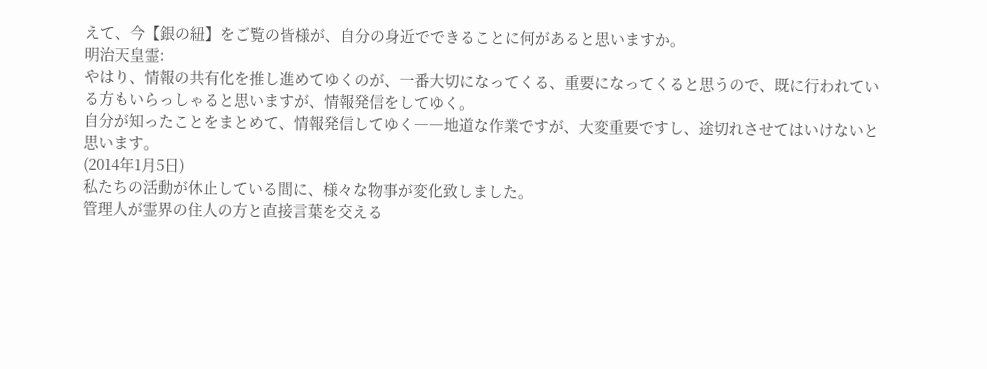えて、今【銀の紐】をご覧の皆様が、自分の身近でできることに何があると思いますか。
明治天皇霊:
やはり、情報の共有化を推し進めてゆくのが、一番大切になってくる、重要になってくると思うので、既に行われている方もいらっしゃると思いますが、情報発信をしてゆく。
自分が知ったことをまとめて、情報発信してゆく――地道な作業ですが、大変重要ですし、途切れさせてはいけないと思います。
(2014年1月5日)
私たちの活動が休止している間に、様々な物事が変化致しました。
管理人が霊界の住人の方と直接言葉を交える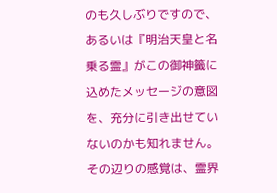のも久しぶりですので、あるいは『明治天皇と名乗る霊』がこの御神籤に込めたメッセージの意図を、充分に引き出せていないのかも知れません。
その辺りの感覚は、霊界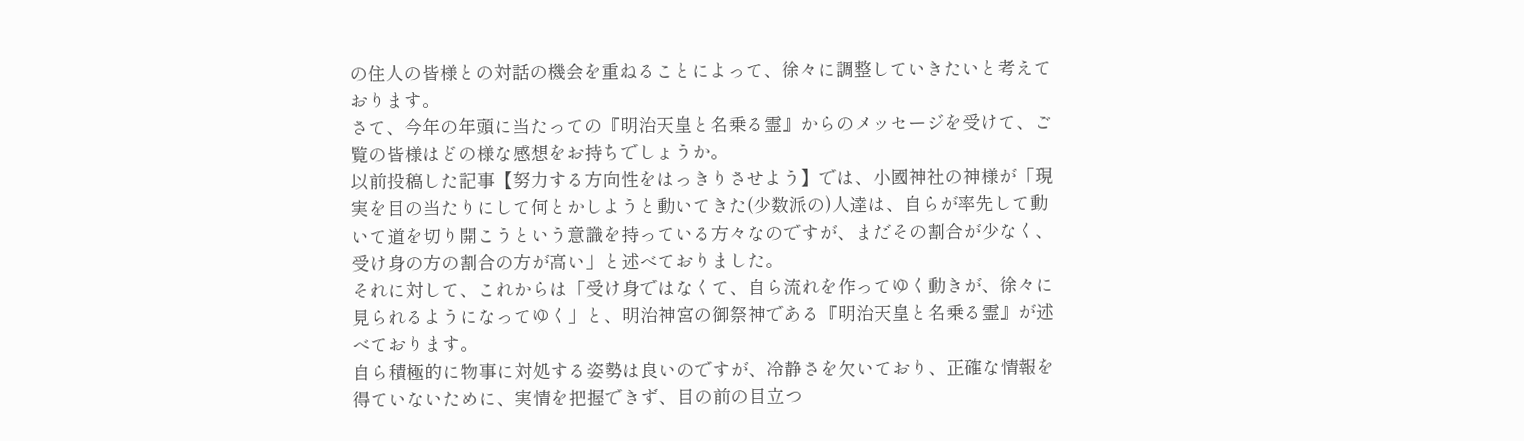の住人の皆様との対話の機会を重ねることによって、徐々に調整していきたいと考えております。
さて、今年の年頭に当たっての『明治天皇と名乗る霊』からのメッセージを受けて、ご覧の皆様はどの様な感想をお持ちでしょうか。
以前投稿した記事【努力する方向性をはっきりさせよう】では、小國神社の神様が「現実を目の当たりにして何とかしようと動いてきた(少数派の)人達は、自らが率先して動いて道を切り開こうという意識を持っている方々なのですが、まだその割合が少なく、受け身の方の割合の方が高い」と述べておりました。
それに対して、これからは「受け身ではなくて、自ら流れを作ってゆく動きが、徐々に見られるようになってゆく」と、明治神宮の御祭神である『明治天皇と名乗る霊』が述べております。
自ら積極的に物事に対処する姿勢は良いのですが、冷静さを欠いており、正確な情報を得ていないために、実情を把握できず、目の前の目立つ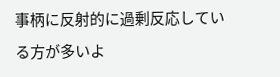事柄に反射的に過剰反応している方が多いよ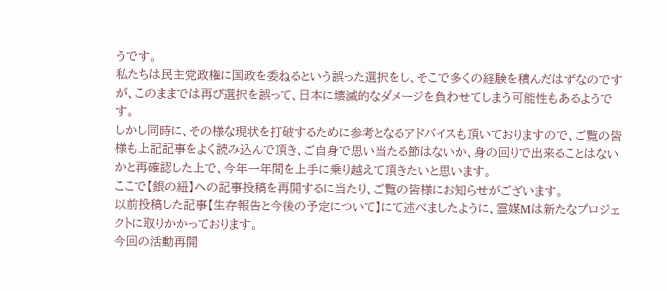うです。
私たちは民主党政権に国政を委ねるという誤った選択をし、そこで多くの経験を積んだはずなのですが、このままでは再び選択を誤って、日本に壊滅的なダメージを負わせてしまう可能性もあるようです。
しかし同時に、その様な現状を打破するために参考となるアドバイスも頂いておりますので、ご覧の皆様も上記記事をよく読み込んで頂き、ご自身で思い当たる節はないか、身の回りで出来ることはないかと再確認した上で、今年一年間を上手に乗り越えて頂きたいと思います。
ここで【銀の紐】への記事投稿を再開するに当たり、ご覧の皆様にお知らせがございます。
以前投稿した記事【生存報告と今後の予定について】にて述べましたように、霊媒Mは新たなプロジェクトに取りかかっております。
今回の活動再開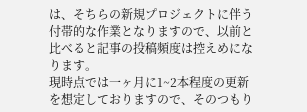は、そちらの新規プロジェクトに伴う付帯的な作業となりますので、以前と比べると記事の投稿頻度は控えめになります。
現時点では一ヶ月に1~2本程度の更新を想定しておりますので、そのつもり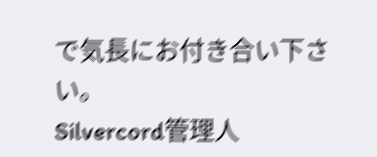で気長にお付き合い下さい。
Silvercord管理人